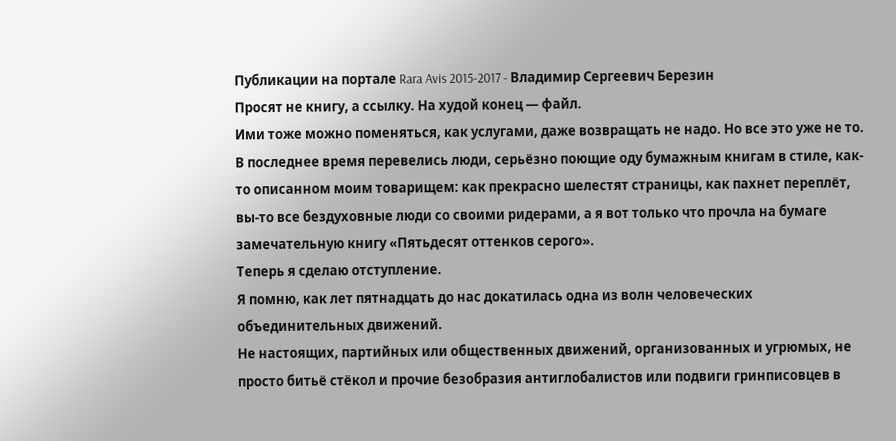Публикации на портале Rara Avis 2015-2017 - Владимир Сергеевич Березин
Просят не книгу, а ссылку. На худой конец — файл.
Ими тоже можно поменяться, как услугами, даже возвращать не надо. Но все это уже не то.
В последнее время перевелись люди, серьёзно поющие оду бумажным книгам в стиле, как-то описанном моим товарищем: как прекрасно шелестят страницы, как пахнет переплёт, вы-то все бездуховные люди со своими ридерами, а я вот только что прочла на бумаге замечательную книгу «Пятьдесят оттенков серого».
Теперь я сделаю отступление.
Я помню, как лет пятнадцать до нас докатилась одна из волн человеческих объединительных движений.
Не настоящих, партийных или общественных движений, организованных и угрюмых, не просто битьё стёкол и прочие безобразия антиглобалистов или подвиги гринписовцев в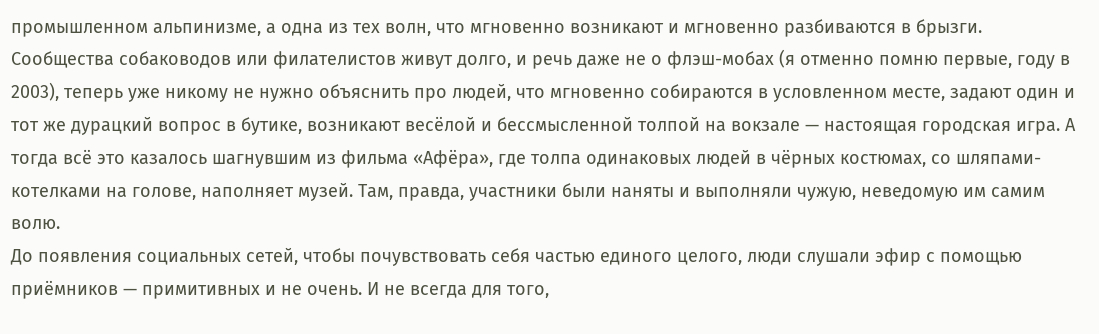промышленном альпинизме, а одна из тех волн, что мгновенно возникают и мгновенно разбиваются в брызги. Сообщества собаководов или филателистов живут долго, и речь даже не о флэш-мобах (я отменно помню первые, году в 2003), теперь уже никому не нужно объяснить про людей, что мгновенно собираются в условленном месте, задают один и тот же дурацкий вопрос в бутике, возникают весёлой и бессмысленной толпой на вокзале — настоящая городская игра. А тогда всё это казалось шагнувшим из фильма «Афёра», где толпа одинаковых людей в чёрных костюмах, со шляпами-котелками на голове, наполняет музей. Там, правда, участники были наняты и выполняли чужую, неведомую им самим волю.
До появления социальных сетей, чтобы почувствовать себя частью единого целого, люди слушали эфир с помощью приёмников — примитивных и не очень. И не всегда для того,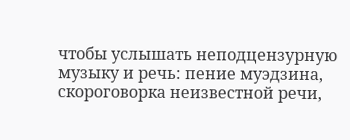чтобы услышать неподцензурную музыку и речь: пение муэдзина, скороговорка неизвестной речи,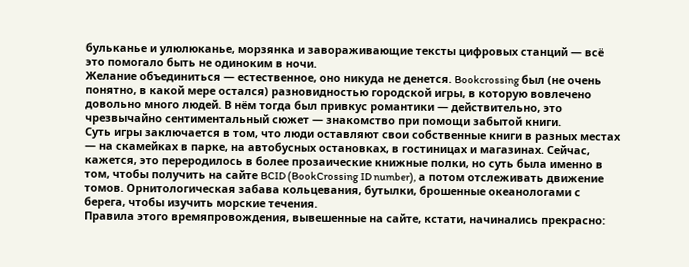бульканье и улюлюканье, морзянка и завораживающие тексты цифровых станций — всё это помогало быть не одиноким в ночи.
Желание объединиться — естественное, оно никуда не денется. Bookcrossing был (не очень понятно, в какой мере остался) разновидностью городской игры, в которую вовлечено довольно много людей. В нём тогда был привкус романтики — действительно, это чрезвычайно сентиментальный сюжет — знакомство при помощи забытой книги.
Суть игры заключается в том, что люди оставляют свои собственные книги в разных местах — на скамейках в парке, на автобусных остановках, в гостиницах и магазинах. Сейчас, кажется, это переродилось в более прозаические книжные полки, но суть была именно в том, чтобы получить на сайте BCID (BookCrossing ID number), а потом отслеживать движение томов. Орнитологическая забава кольцевания, бутылки, брошенные океанологами с берега, чтобы изучить морские течения.
Правила этого времяпровождения, вывешенные на сайте, кстати, начинались прекрасно: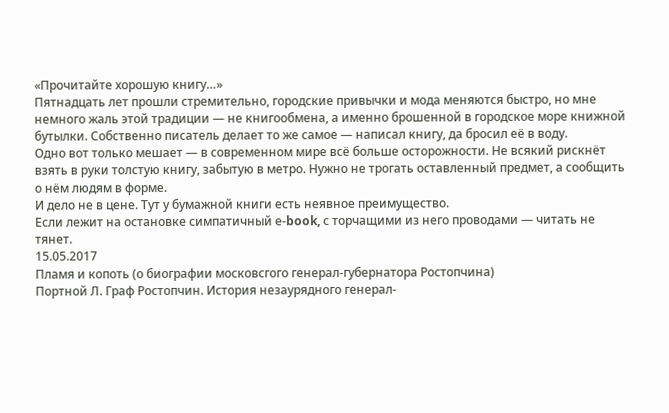«Прочитайте хорошую книгу…»
Пятнадцать лет прошли стремительно, городские привычки и мода меняются быстро, но мне немного жаль этой традиции — не книгообмена, а именно брошенной в городское море книжной бутылки. Собственно писатель делает то же самое — написал книгу, да бросил её в воду.
Одно вот только мешает — в современном мире всё больше осторожности. Не всякий рискнёт взять в руки толстую книгу, забытую в метро. Нужно не трогать оставленный предмет, а сообщить о нём людям в форме.
И дело не в цене. Тут у бумажной книги есть неявное преимущество.
Если лежит на остановке симпатичный е-book, с торчащими из него проводами — читать не тянет.
15.05.2017
Пламя и копоть (о биографии московсгого генерал-губернатора Ростопчина)
Портной Л. Граф Ростопчин. История незаурядного генерал-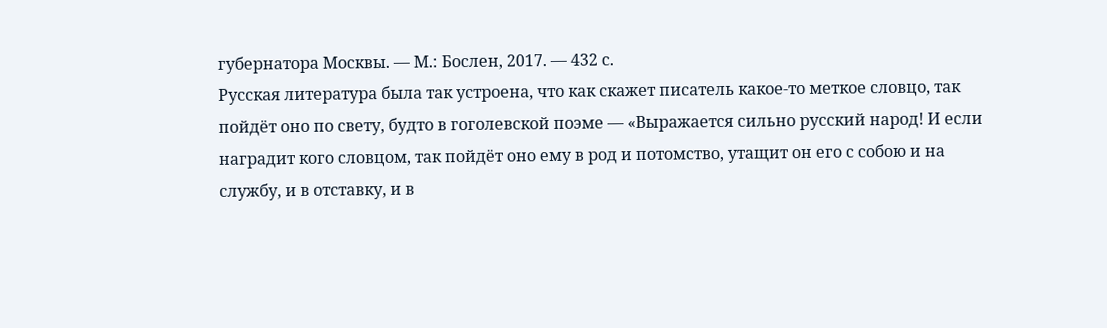губернатора Москвы. — М.: Бослен, 2017. — 432 с.
Русская литература была так устроена, что как скажет писатель какое-то меткое словцо, так пойдёт оно по свету, будто в гоголевской поэме — «Выражается сильно русский народ! И если наградит кого словцом, так пойдёт оно ему в род и потомство, утащит он его с собою и на службу, и в отставку, и в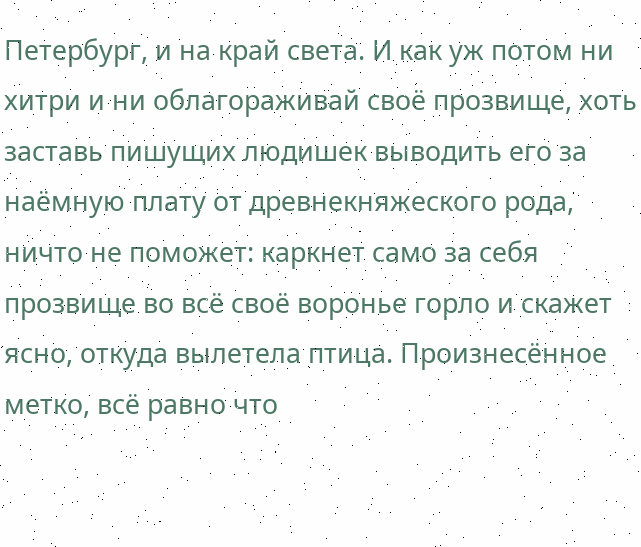Петербург, и на край света. И как уж потом ни хитри и ни облагораживай своё прозвище, хоть заставь пишущих людишек выводить его за наёмную плату от древнекняжеского рода, ничто не поможет: каркнет само за себя прозвище во всё своё воронье горло и скажет ясно, откуда вылетела птица. Произнесённое метко, всё равно что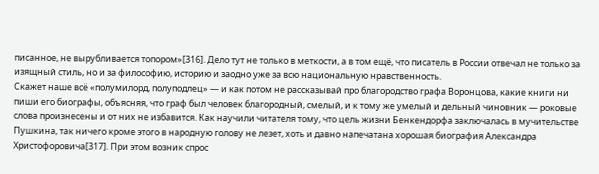писанное, не вырубливается топором»[316]. Дело тут не только в меткости, а в том ещё, что писатель в России отвечал не только за изящный стиль, но и за философию, историю и заодно уже за всю национальную нравственность.
Скажет наше всё «полумилорд, полуподлец» — и как потом не рассказывай про благородство графа Воронцова, какие книги ни пиши его биографы, объясняя, что граф был человек благородный, смелый, и к тому же умелый и дельный чиновник — роковые слова произнесены и от них не избавится. Как научили читателя тому, что цель жизни Бенкендорфа заключалась в мучительстве Пушкина, так ничего кроме этого в народную голову не лезет, хоть и давно напечатана хорошая биография Александра Христофоровича[317]. При этом возник спрос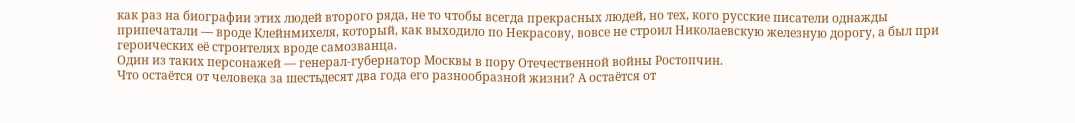как раз на биографии этих людей второго ряда, не то чтобы всегда прекрасных людей, но тех, кого русские писатели однажды припечатали — вроде Клейнмихеля, который, как выходило по Некрасову, вовсе не строил Николаевскую железную дорогу, а был при героических её строителях вроде самозванца.
Один из таких персонажей — генерал-губернатор Москвы в пору Отечественной войны Ростопчин.
Что остаётся от человека за шестьдесят два года его разнообразной жизни? А остаётся от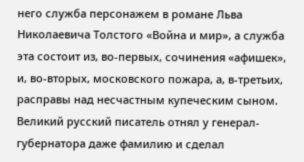него служба персонажем в романе Льва Николаевича Толстого «Война и мир», а служба эта состоит из, во-первых, сочинения «афишек», и, во-вторых, московского пожара, а, в-третьих, расправы над несчастным купеческим сыном. Великий русский писатель отнял у генерал-губернатора даже фамилию и сделал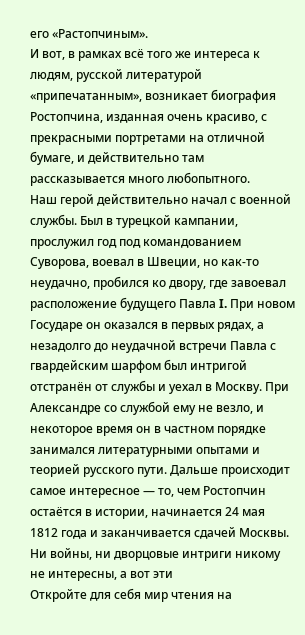его «Растопчиным».
И вот, в рамках всё того же интереса к людям, русской литературой «припечатанным», возникает биография Ростопчина, изданная очень красиво, с прекрасными портретами на отличной бумаге, и действительно там рассказывается много любопытного.
Наш герой действительно начал с военной службы. Был в турецкой кампании, прослужил год под командованием Суворова, воевал в Швеции, но как-то неудачно, пробился ко двору, где завоевал расположение будущего Павла I. При новом Государе он оказался в первых рядах, а незадолго до неудачной встречи Павла с гвардейским шарфом был интригой отстранён от службы и уехал в Москву. При Александре со службой ему не везло, и некоторое время он в частном порядке занимался литературными опытами и теорией русского пути. Дальше происходит самое интересное — то, чем Ростопчин остаётся в истории, начинается 24 мая 1812 года и заканчивается сдачей Москвы. Ни войны, ни дворцовые интриги никому не интересны, а вот эти
Откройте для себя мир чтения на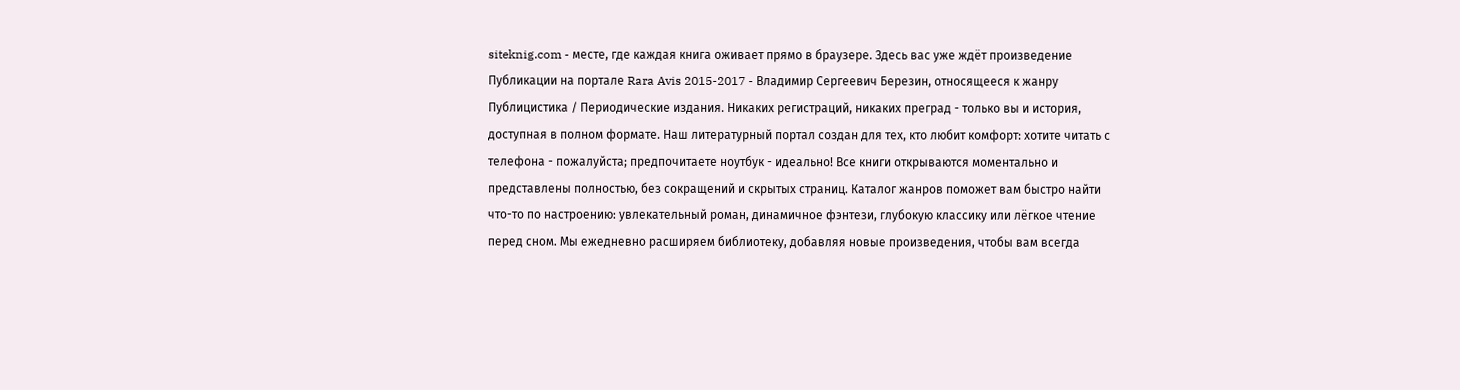siteknig.com - месте, где каждая книга оживает прямо в браузере. Здесь вас уже ждёт произведение Публикации на портале Rara Avis 2015-2017 - Владимир Сергеевич Березин, относящееся к жанру Публицистика / Периодические издания. Никаких регистраций, никаких преград - только вы и история, доступная в полном формате. Наш литературный портал создан для тех, кто любит комфорт: хотите читать с телефона - пожалуйста; предпочитаете ноутбук - идеально! Все книги открываются моментально и представлены полностью, без сокращений и скрытых страниц. Каталог жанров поможет вам быстро найти что-то по настроению: увлекательный роман, динамичное фэнтези, глубокую классику или лёгкое чтение перед сном. Мы ежедневно расширяем библиотеку, добавляя новые произведения, чтобы вам всегда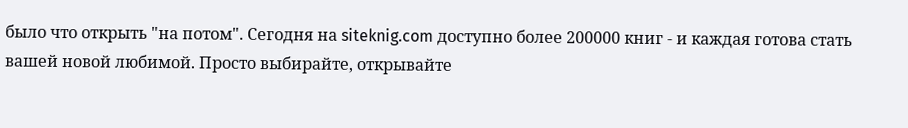было что открыть "на потом". Сегодня на siteknig.com доступно более 200000 книг - и каждая готова стать вашей новой любимой. Просто выбирайте, открывайте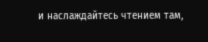и наслаждайтесь чтением там,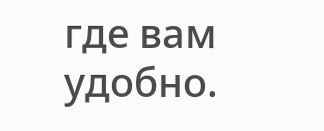где вам удобно.